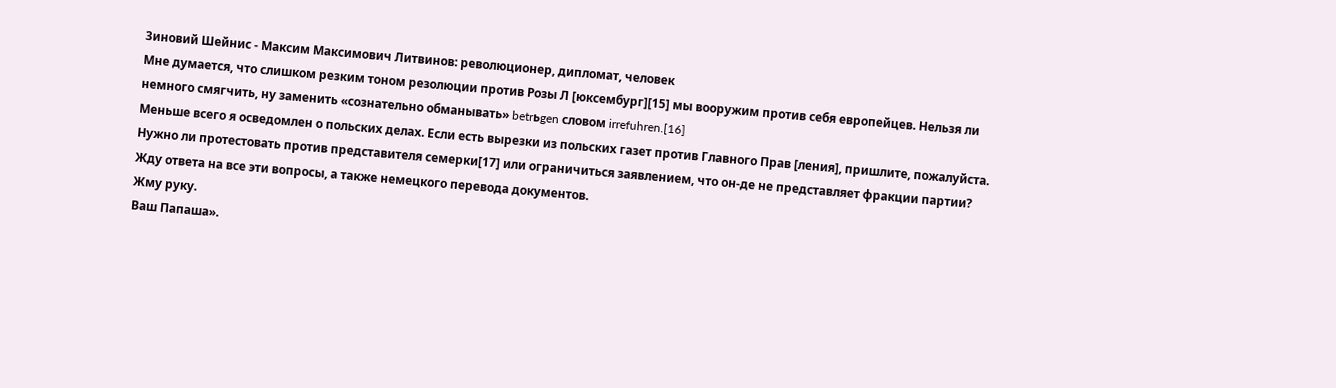3иновий Шейнис - Максим Максимович Литвинов: революционер, дипломат, человек
Мне думается, что слишком резким тоном резолюции против Розы Л [юксембург][15] мы вооружим против себя европейцев. Нельзя ли немного смягчить, ну заменить «сознательно обманывать» betrьgen словом irrefuhren.[16]
Меньше всего я осведомлен о польских делах. Если есть вырезки из польских газет против Главного Прав [ления], пришлите, пожалуйста. Нужно ли протестовать против представителя семерки[17] или ограничиться заявлением, что он-де не представляет фракции партии? Жду ответа на все эти вопросы, а также немецкого перевода документов.
Жму руку.
Ваш Папаша».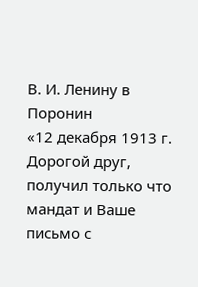В. И. Ленину в Поронин
«12 декабря 1913 г.
Дорогой друг, получил только что мандат и Ваше письмо с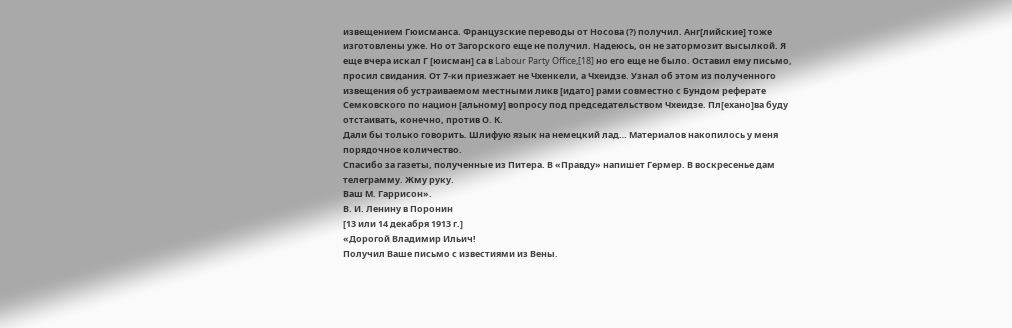извещением Гюисманса. Французские переводы от Носова (?) получил. Анг[лийские] тоже изготовлены уже. Но от Загорского еще не получил. Надеюсь, он не затормозит высылкой. Я еще вчера искал Г [юисман] са в Labour Party Office,[18] но его еще не было. Оставил ему письмо, просил свидания. От 7-ки приезжает не Чхенкели, а Чхеидзе. Узнал об этом из полученного извещения об устраиваемом местными ликв [идато] рами совместно с Бундом реферате Семковского по национ [альному] вопросу под председательством Чхеидзе. Пл[ехано]ва буду отстаивать, конечно, против О. К.
Дали бы только говорить. Шлифую язык на немецкий лад… Материалов накопилось у меня порядочное количество.
Спасибо за газеты, полученные из Питера. В «Правду» напишет Гермер. В воскресенье дам телеграмму. Жму руку.
Ваш М. Гаррисон».
В. И. Ленину в Поронин
[13 или 14 декабря 1913 г.]
«Дорогой Владимир Ильич!
Получил Ваше письмо с известиями из Вены.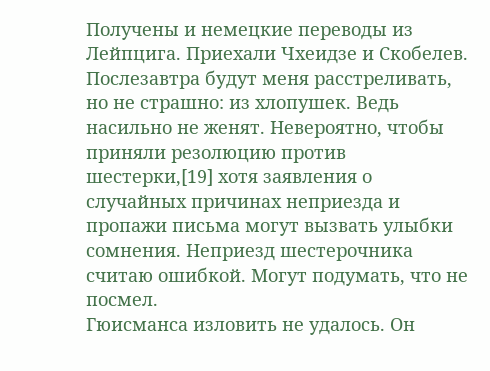Получены и немецкие переводы из Лейпцига. Приехали Чхеидзе и Скобелев. Послезавтра будут меня расстреливать, но не страшно: из хлопушек. Ведь насильно не женят. Невероятно, чтобы приняли резолюцию против шестерки,[19] хотя заявления о случайных причинах неприезда и пропажи письма могут вызвать улыбки сомнения. Неприезд шестерочника считаю ошибкой. Могут подумать, что не посмел.
Гюисманса изловить не удалось. Он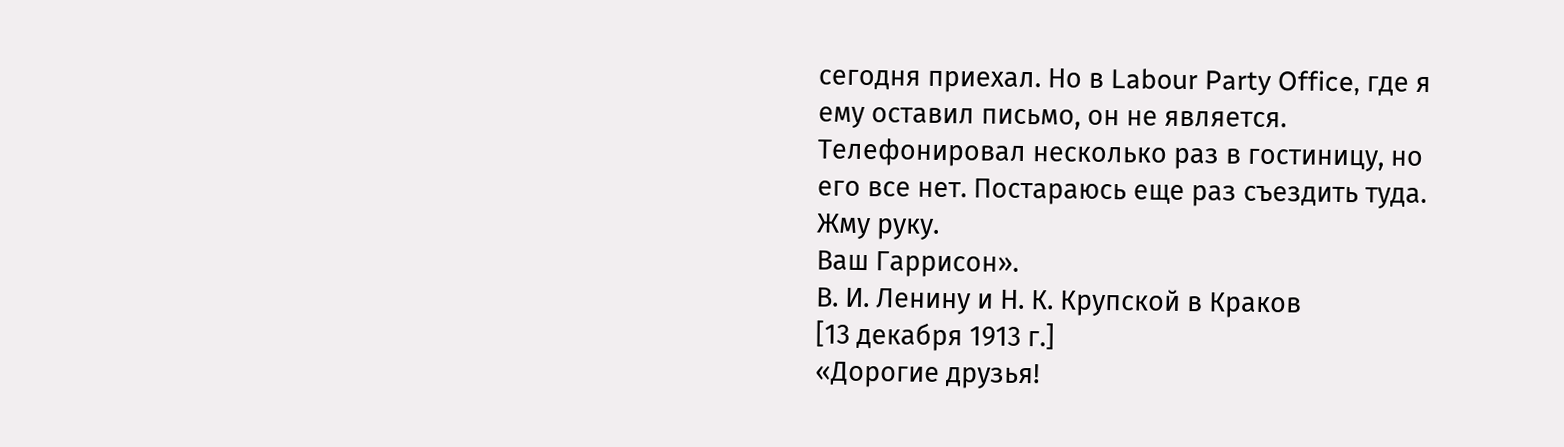сегодня приехал. Но в Labour Party Office, где я ему оставил письмо, он не является. Телефонировал несколько раз в гостиницу, но его все нет. Постараюсь еще раз съездить туда.
Жму руку.
Ваш Гаррисон».
В. И. Ленину и Н. К. Крупской в Краков
[13 декабря 1913 г.]
«Дорогие друзья!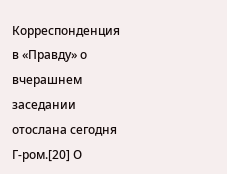Корреспонденция в «Правду» о вчерашнем заседании отослана сегодня Г-ром.[20] О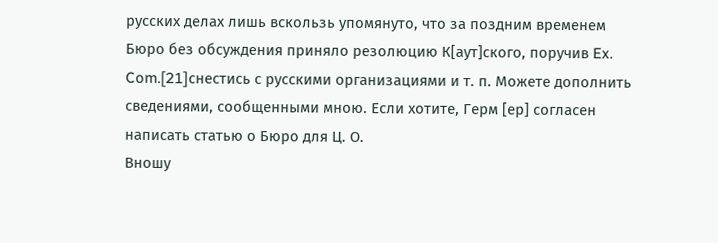русских делах лишь вскользь упомянуто, что за поздним временем Бюро без обсуждения приняло резолюцию К[аут]ского, поручив Ex. Com.[21]снестись с русскими организациями и т. п. Можете дополнить сведениями, сообщенными мною. Если хотите, Герм [ер] согласен написать статью о Бюро для Ц. О.
Вношу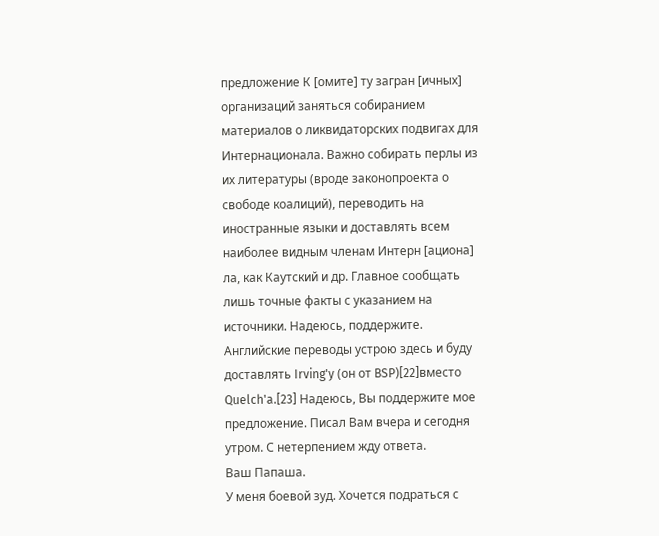предложение К [омите] ту загран [ичных] организаций заняться собиранием материалов о ликвидаторских подвигах для Интернационала. Важно собирать перлы из их литературы (вроде законопроекта о свободе коалиций), переводить на иностранные языки и доставлять всем наиболее видным членам Интерн [ациона] ла, как Каутский и др. Главное сообщать лишь точные факты с указанием на источники. Надеюсь, поддержите. Английские переводы устрою здесь и буду доставлять Irving'y (он от BSP)[22]вместо Quelch'a.[23] Надеюсь, Вы поддержите мое предложение. Писал Вам вчера и сегодня утром. С нетерпением жду ответа.
Ваш Папаша.
У меня боевой зуд. Хочется подраться с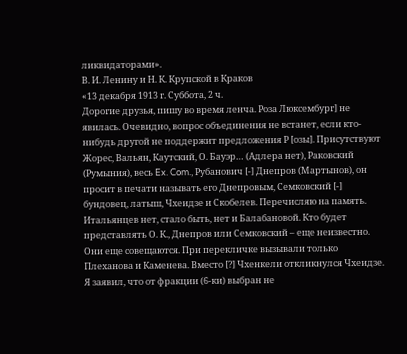ликвидаторами».
В. И. Ленину и Н. К. Крупской в Краков
«13 декабря 1913 г. Суббота, 2 ч.
Дорогие друзья, пишу во время ленча. Роза Люксембург] не явилась. Очевидно, вопрос объединения не встанет, если кто-нибудь другой не поддержит предложения Р [озы]. Присутствуют Жорес, Вальян, Каутский, О. Бауэр… (Адлера нет), Раковский (Румыния), весь Ex. Com., Рубанович [-] Днепров (Мартынов), он просит в печати называть его Днепровым, Семковский [-] бундовец, латыш, Чхеидзе и Скобелев. Перечисляю на память. Итальянцев нет, стало быть, нет и Балабановой. Кто будет представлять О. К., Днепров или Семковский – еще неизвестно. Они еще совещаются. При перекличке вызывали только Плеханова и Каменева. Вместо [?] Чхенкели откликнулся Чхеидзе. Я заявил, что от фракции (6-ки) выбран не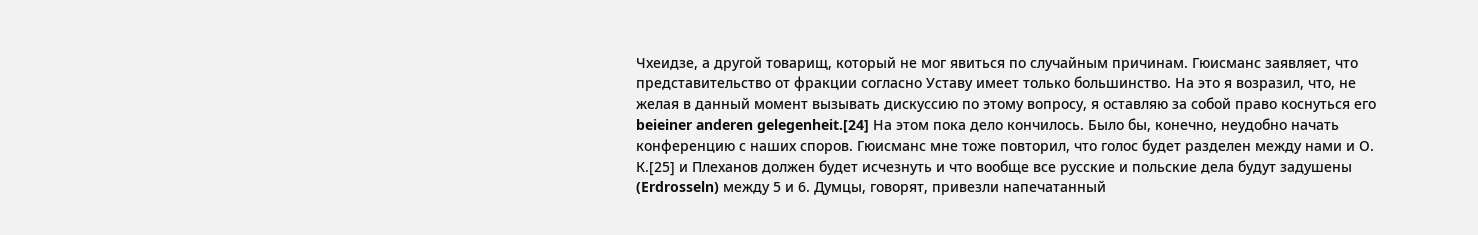Чхеидзе, а другой товарищ, который не мог явиться по случайным причинам. Гюисманс заявляет, что представительство от фракции согласно Уставу имеет только большинство. На это я возразил, что, не желая в данный момент вызывать дискуссию по этому вопросу, я оставляю за собой право коснуться его beieiner anderen gelegenheit.[24] На этом пока дело кончилось. Было бы, конечно, неудобно начать конференцию с наших споров. Гюисманс мне тоже повторил, что голос будет разделен между нами и О. К.[25] и Плеханов должен будет исчезнуть и что вообще все русские и польские дела будут задушены (Erdrosseln) между 5 и 6. Думцы, говорят, привезли напечатанный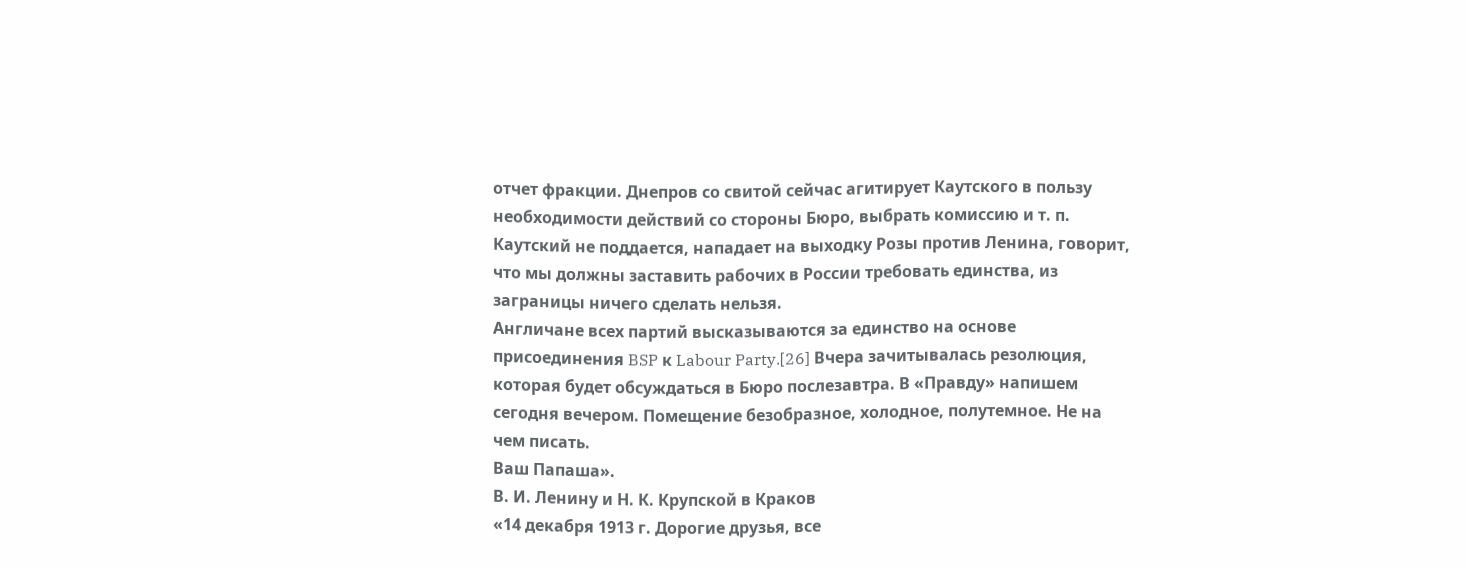отчет фракции. Днепров со свитой сейчас агитирует Каутского в пользу необходимости действий со стороны Бюро, выбрать комиссию и т. п. Каутский не поддается, нападает на выходку Розы против Ленина, говорит, что мы должны заставить рабочих в России требовать единства, из заграницы ничего сделать нельзя.
Англичане всех партий высказываются за единство на основе присоединения BSP к Labour Party.[26] Вчера зачитывалась резолюция, которая будет обсуждаться в Бюро послезавтра. В «Правду» напишем сегодня вечером. Помещение безобразное, холодное, полутемное. Не на чем писать.
Ваш Папаша».
В. И. Ленину и Н. К. Крупской в Краков
«14 декабря 1913 г. Дорогие друзья, все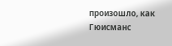произошло, как Гюисманс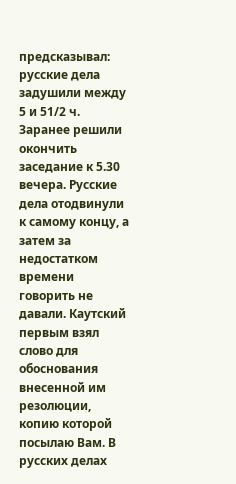предсказывал: русские дела задушили между 5 и 51/2 ч. Заранее решили окончить заседание к 5.30 вечера. Русские дела отодвинули к самому концу, а затем за недостатком времени говорить не давали. Каутский первым взял слово для обоснования внесенной им резолюции, копию которой посылаю Вам. В русских делах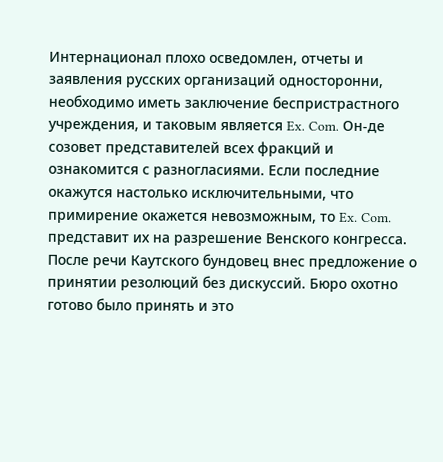Интернационал плохо осведомлен, отчеты и заявления русских организаций односторонни, необходимо иметь заключение беспристрастного учреждения, и таковым является Ex. Com. Он-де созовет представителей всех фракций и ознакомится с разногласиями. Если последние окажутся настолько исключительными, что примирение окажется невозможным, то Ex. Com. представит их на разрешение Венского конгресса.
После речи Каутского бундовец внес предложение о принятии резолюций без дискуссий. Бюро охотно готово было принять и это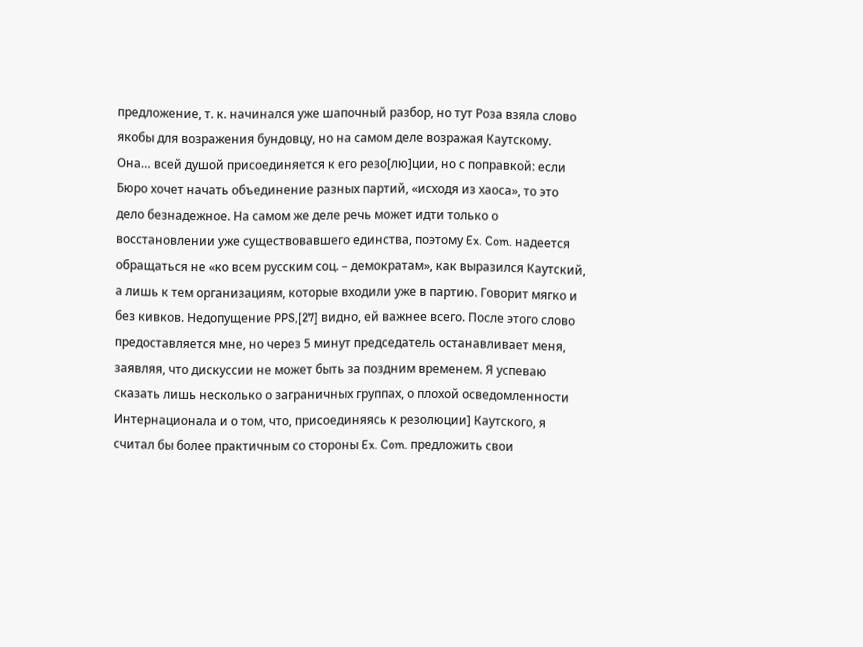предложение, т. к. начинался уже шапочный разбор, но тут Роза взяла слово якобы для возражения бундовцу, но на самом деле возражая Каутскому. Она… всей душой присоединяется к его резо[лю]ции, но с поправкой: если Бюро хочет начать объединение разных партий, «исходя из хаоса», то это дело безнадежное. На самом же деле речь может идти только о восстановлении уже существовавшего единства, поэтому Ex. Com. надеется обращаться не «ко всем русским соц. – демократам», как выразился Каутский, а лишь к тем организациям, которые входили уже в партию. Говорит мягко и без кивков. Недопущение PPS,[27] видно, ей важнее всего. После этого слово предоставляется мне, но через 5 минут председатель останавливает меня, заявляя, что дискуссии не может быть за поздним временем. Я успеваю сказать лишь несколько о заграничных группах, о плохой осведомленности Интернационала и о том, что, присоединяясь к резолюции] Каутского, я считал бы более практичным со стороны Ex. Com. предложить свои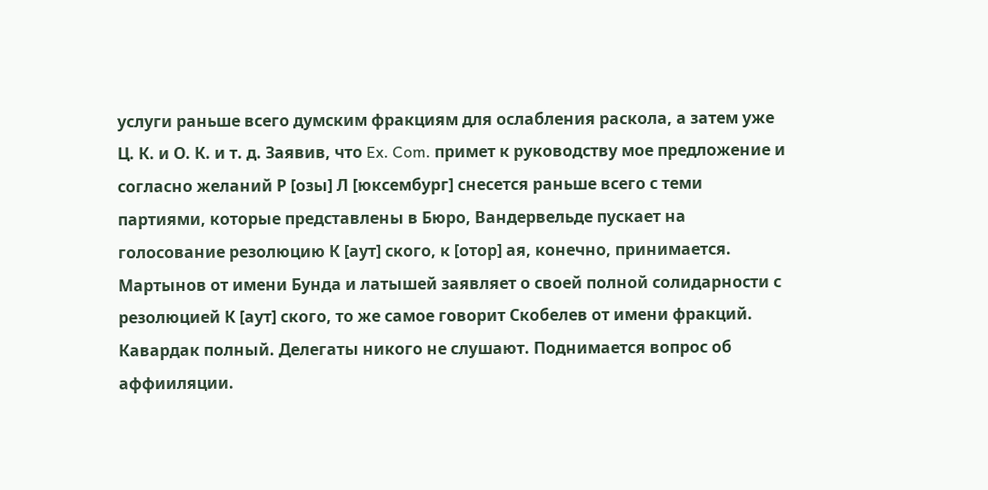услуги раньше всего думским фракциям для ослабления раскола, а затем уже Ц. К. и О. К. и т. д. Заявив, что Ex. Com. примет к руководству мое предложение и согласно желаний Р [озы] Л [юксембург] снесется раньше всего с теми партиями, которые представлены в Бюро, Вандервельде пускает на голосование резолюцию К [аут] ского, к [отор] ая, конечно, принимается. Мартынов от имени Бунда и латышей заявляет о своей полной солидарности с резолюцией К [аут] ского, то же самое говорит Скобелев от имени фракций. Кавардак полный. Делегаты никого не слушают. Поднимается вопрос об аффииляции.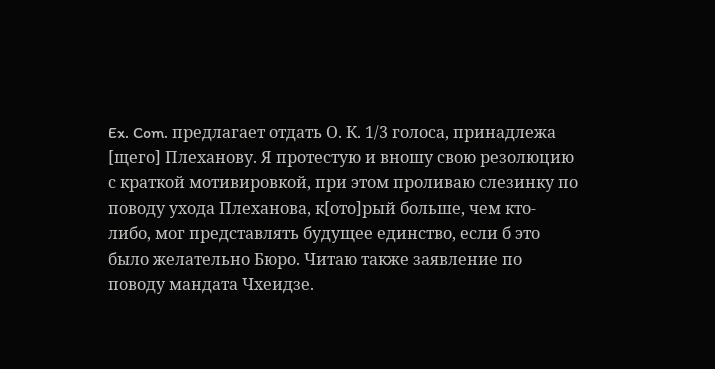Ex. Com. предлагает отдать О. К. 1/3 голоса, принадлежа [щего] Плеханову. Я протестую и вношу свою резолюцию с краткой мотивировкой, при этом проливаю слезинку по поводу ухода Плеханова, к[ото]рый больше, чем кто-либо, мог представлять будущее единство, если б это было желательно Бюро. Читаю также заявление по поводу мандата Чхеидзе.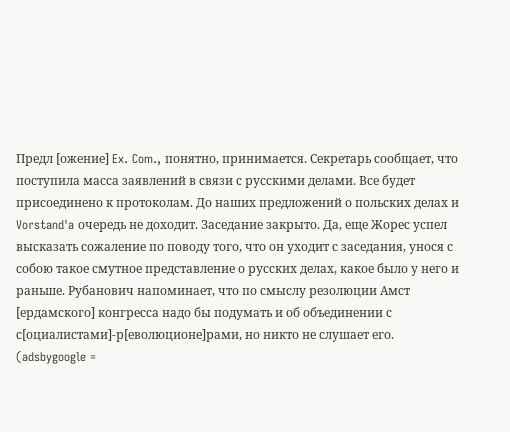Предл [ожение] Ex. Com., понятно, принимается. Секретарь сообщает, что поступила масса заявлений в связи с русскими делами. Все будет присоединено к протоколам. До наших предложений о польских делах и Vorstand'a очередь не доходит. Заседание закрыто. Да, еще Жорес успел высказать сожаление по поводу того, что он уходит с заседания, унося с собою такое смутное представление о русских делах, какое было у него и раньше. Рубанович напоминает, что по смыслу резолюции Амст [ердамского] конгресса надо бы подумать и об объединении с с[оциалистами]-р[еволюционе]рами, но никто не слушает его.
(adsbygoogle =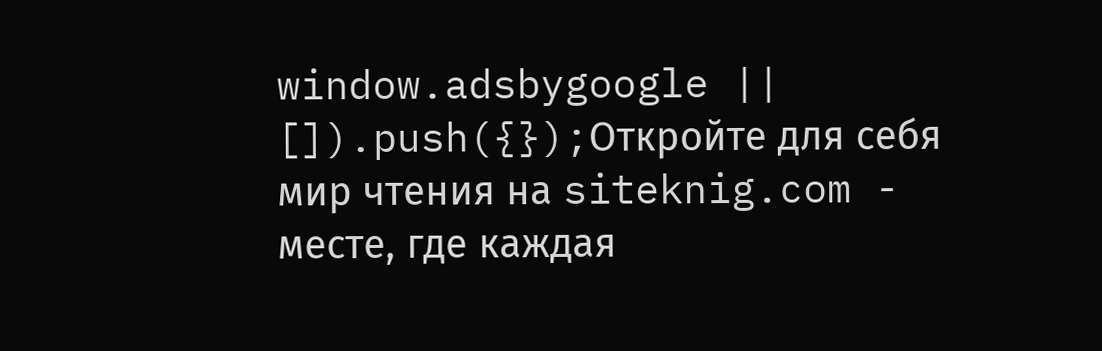window.adsbygoogle || []).push({});Откройте для себя мир чтения на siteknig.com - месте, где каждая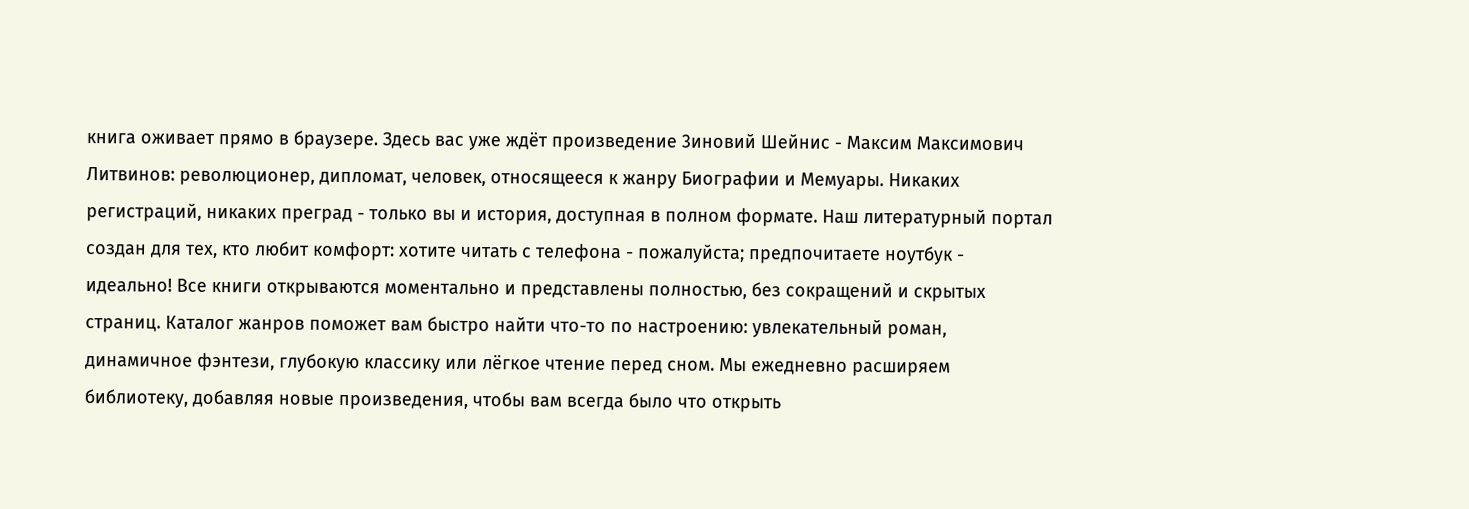книга оживает прямо в браузере. Здесь вас уже ждёт произведение 3иновий Шейнис - Максим Максимович Литвинов: революционер, дипломат, человек, относящееся к жанру Биографии и Мемуары. Никаких регистраций, никаких преград - только вы и история, доступная в полном формате. Наш литературный портал создан для тех, кто любит комфорт: хотите читать с телефона - пожалуйста; предпочитаете ноутбук - идеально! Все книги открываются моментально и представлены полностью, без сокращений и скрытых страниц. Каталог жанров поможет вам быстро найти что-то по настроению: увлекательный роман, динамичное фэнтези, глубокую классику или лёгкое чтение перед сном. Мы ежедневно расширяем библиотеку, добавляя новые произведения, чтобы вам всегда было что открыть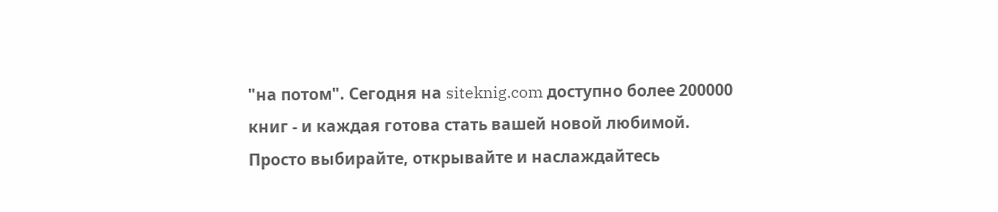"на потом". Сегодня на siteknig.com доступно более 200000 книг - и каждая готова стать вашей новой любимой. Просто выбирайте, открывайте и наслаждайтесь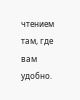чтением там, где вам удобно.